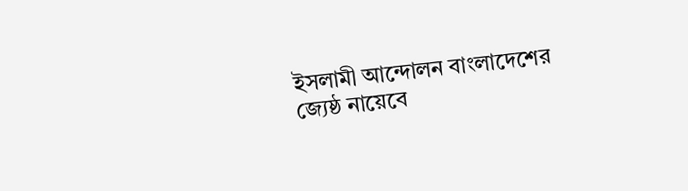ইসলামী আন্দোলন বাংলাদেশের জ্যেষ্ঠ নায়েবে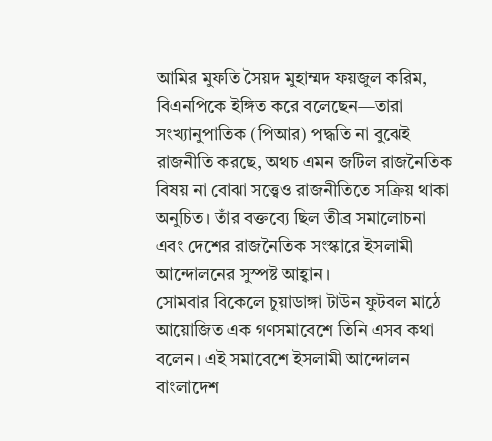আমির মুফতি সৈয়দ মুহাম্মদ ফয়জুল করিম, বিএনপিকে ইঙ্গিত করে বলেছেন—তারা সংখ্যানুপাতিক (পিআর) পদ্ধতি না বুঝেই রাজনীতি করছে, অথচ এমন জটিল রাজনৈতিক বিষয় না বোঝা সত্ত্বেও রাজনীতিতে সক্রিয় থাকা অনুচিত। তাঁর বক্তব্যে ছিল তীব্র সমালোচনা এবং দেশের রাজনৈতিক সংস্কারে ইসলামী আন্দোলনের সুস্পষ্ট আহ্বান।
সোমবার বিকেলে চুয়াডাঙ্গা টাউন ফুটবল মাঠে আয়োজিত এক গণসমাবেশে তিনি এসব কথা বলেন। এই সমাবেশে ইসলামী আন্দোলন বাংলাদেশ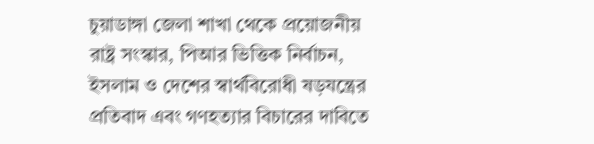চুয়াডাঙ্গা জেলা শাখা থেকে প্রয়োজনীয় রাষ্ট্র সংস্কার, পিআর ভিত্তিক নির্বাচন, ইসলাম ও দেশের স্বার্থবিরোধী ষড়যন্ত্রের প্রতিবাদ এবং গণহত্যার বিচারের দাবিতে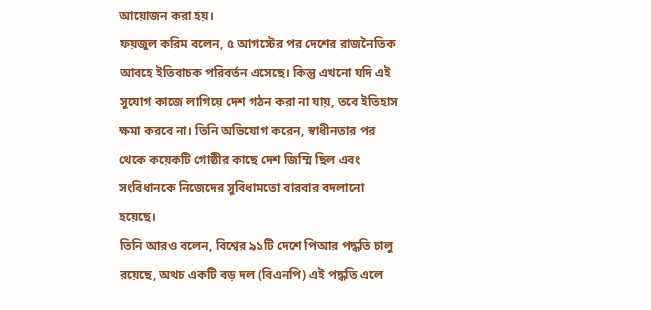আয়োজন করা হয়।
ফয়জুল করিম বলেন, ৫ আগস্টের পর দেশের রাজনৈতিক আবহে ইতিবাচক পরিবর্তন এসেছে। কিন্তু এখনো যদি এই সুযোগ কাজে লাগিয়ে দেশ গঠন করা না যায়, তবে ইতিহাস ক্ষমা করবে না। তিনি অভিযোগ করেন, স্বাধীনতার পর থেকে কয়েকটি গোষ্ঠীর কাছে দেশ জিম্মি ছিল এবং সংবিধানকে নিজেদের সুবিধামতো বারবার বদলানো হয়েছে।
তিনি আরও বলেন, বিশ্বের ৯১টি দেশে পিআর পদ্ধতি চালু রয়েছে, অথচ একটি বড় দল (বিএনপি) এই পদ্ধতি এলে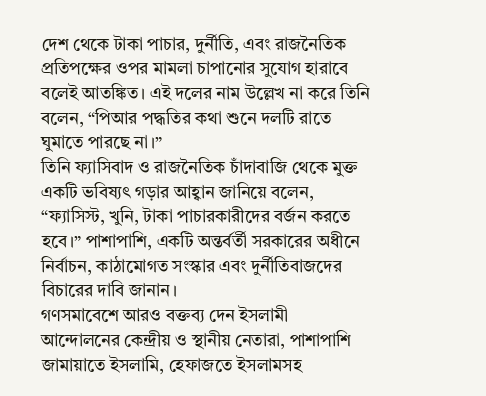দেশ থেকে টাকা পাচার, দুর্নীতি, এবং রাজনৈতিক প্রতিপক্ষের ওপর মামলা চাপানোর সুযোগ হারাবে বলেই আতঙ্কিত। এই দলের নাম উল্লেখ না করে তিনি বলেন, “পিআর পদ্ধতির কথা শুনে দলটি রাতে ঘুমাতে পারছে না।”
তিনি ফ্যাসিবাদ ও রাজনৈতিক চাঁদাবাজি থেকে মুক্ত একটি ভবিষ্যৎ গড়ার আহ্বান জানিয়ে বলেন, “ফ্যাসিস্ট, খুনি, টাকা পাচারকারীদের বর্জন করতে হবে।” পাশাপাশি, একটি অন্তর্বর্তী সরকারের অধীনে নির্বাচন, কাঠামোগত সংস্কার এবং দুর্নীতিবাজদের বিচারের দাবি জানান।
গণসমাবেশে আরও বক্তব্য দেন ইসলামী আন্দোলনের কেন্দ্রীয় ও স্থানীয় নেতারা, পাশাপাশি জামায়াতে ইসলামি, হেফাজতে ইসলামসহ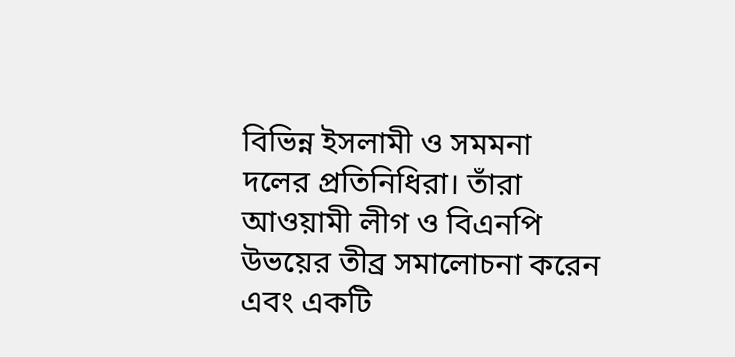বিভিন্ন ইসলামী ও সমমনা দলের প্রতিনিধিরা। তাঁরা আওয়ামী লীগ ও বিএনপি উভয়ের তীব্র সমালোচনা করেন এবং একটি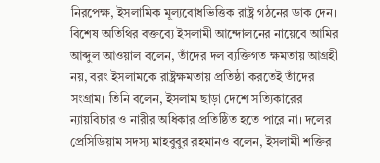নিরপেক্ষ, ইসলামিক মূল্যবোধভিত্তিক রাষ্ট্র গঠনের ডাক দেন।
বিশেষ অতিথির বক্তব্যে ইসলামী আন্দোলনের নায়েবে আমির আব্দুল আওয়াল বলেন, তাঁদের দল ব্যক্তিগত ক্ষমতায় আগ্রহী নয়, বরং ইসলামকে রাষ্ট্রক্ষমতায় প্রতিষ্ঠা করতেই তাঁদের সংগ্রাম। তিনি বলেন, ইসলাম ছাড়া দেশে সত্যিকারের ন্যায়বিচার ও নারীর অধিকার প্রতিষ্ঠিত হতে পারে না। দলের প্রেসিডিয়াম সদস্য মাহবুবুর রহমানও বলেন, ইসলামী শক্তির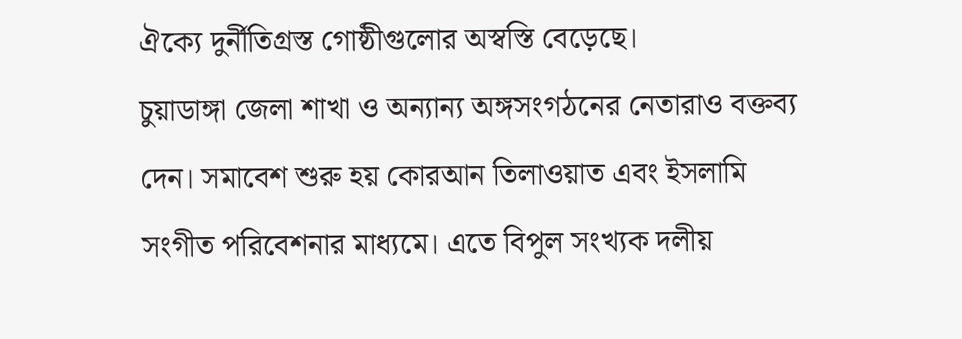ঐক্যে দুর্নীতিগ্রস্ত গোষ্ঠীগুলোর অস্বস্তি বেড়েছে।
চুয়াডাঙ্গা জেলা শাখা ও অন্যান্য অঙ্গসংগঠনের নেতারাও বক্তব্য দেন। সমাবেশ শুরু হয় কোরআন তিলাওয়াত এবং ইসলামি সংগীত পরিবেশনার মাধ্যমে। এতে বিপুল সংখ্যক দলীয়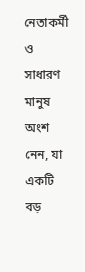নেতাকর্মী ও সাধারণ মানুষ অংশ নেন, যা একটি বড়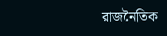রাজনৈতিক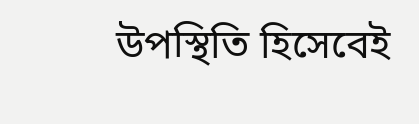উপস্থিতি হিসেবেই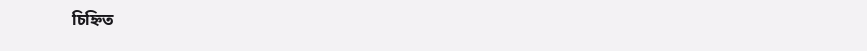চিহ্নিত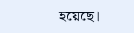হয়েছে।